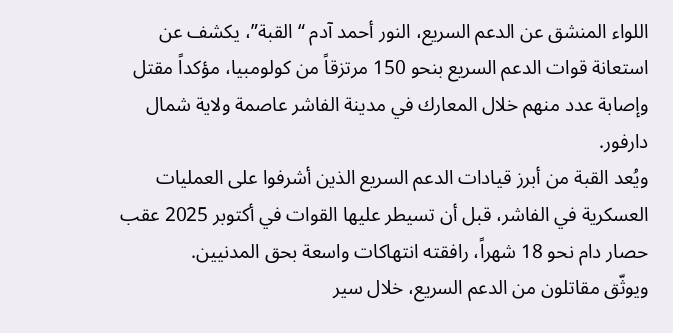اللواء المنشق عن الدعم السريع، النور أحمد آدم “القبة”، يكشف عن استعانة قوات الدعم السريع بنحو 150 مرتزقاً من كولومبيا، مؤكداً مقتل وإصابة عدد منهم خلال المعارك في مدينة الفاشر عاصمة ولاية شمال دارفور.
ويُعد القبة من أبرز قيادات الدعم السريع الذين أشرفوا على العمليات العسكرية في الفاشر، قبل أن تسيطر عليها القوات في أكتوبر 2025 عقب حصار دام نحو 18 شهراً، رافقته انتهاكات واسعة بحق المدنيين.
ويوثّق مقاتلون من الدعم السريع، خلال سير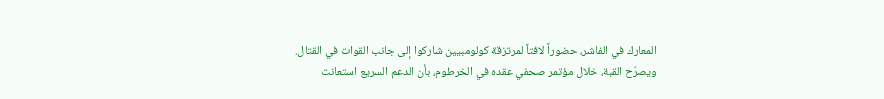المعارك في الفاشر، حضوراً لافتاً لمرتزقة كولومبيين شاركوا إلى جانب القوات في القتال.
ويصرّح القبة، خلال مؤتمر صحفي عقده في الخرطوم، بأن الدعم السريع استعانت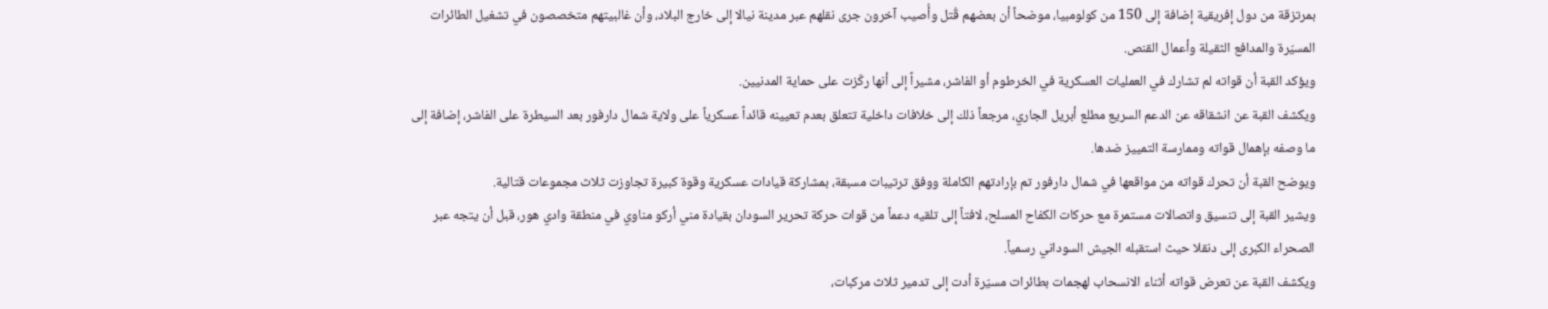بمرتزقة من دول إفريقية إضافة إلى 150 من كولومبيا، موضحاً أن بعضهم قُتل وأُصيب آخرون جرى نقلهم عبر مدينة نيالا إلى خارج البلاد، وأن غالبيتهم متخصصون في تشغيل الطائرات المسيّرة والمدافع الثقيلة وأعمال القنص.
ويؤكد القبة أن قواته لم تشارك في العمليات العسكرية في الخرطوم أو الفاشر، مشيراً إلى أنها ركّزت على حماية المدنيين.
ويكشف القبة عن انشقاقه عن الدعم السريع مطلع أبريل الجاري، مرجعاً ذلك إلى خلافات داخلية تتعلق بعدم تعيينه قائداً عسكرياً على ولاية شمال دارفور بعد السيطرة على الفاشر، إضافة إلى ما وصفه بإهمال قواته وممارسة التمييز ضدها.
ويوضح القبة أن تحرك قواته من مواقعها في شمال دارفور تم بإرادتهم الكاملة ووفق ترتيبات مسبقة، بمشاركة قيادات عسكرية وقوة كبيرة تجاوزت ثلاث مجموعات قتالية.
ويشير القبة إلى تنسيق واتصالات مستمرة مع حركات الكفاح المسلح، لافتاً إلى تلقيه دعماً من قوات حركة تحرير السودان بقيادة مني أركو مناوي في منطقة وادي هور، قبل أن يتجه عبر الصحراء الكبرى إلى دنقلا حيث استقبله الجيش السوداني رسمياً.
ويكشف القبة عن تعرض قواته أثناء الانسحاب لهجمات بطائرات مسيّرة أدت إلى تدمير ثلاث مركبات،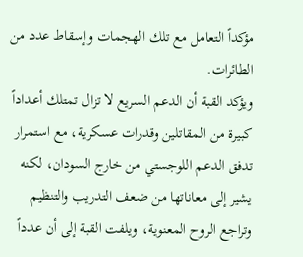مؤكداً التعامل مع تلك الهجمات وإسقاط عدد من الطائرات.
ويؤكد القبة أن الدعم السريع لا تزال تمتلك أعداداً كبيرة من المقاتلين وقدرات عسكرية، مع استمرار تدفق الدعم اللوجستي من خارج السودان، لكنه يشير إلى معاناتها من ضعف التدريب والتنظيم وتراجع الروح المعنوية، ويلفت القبة إلى أن عدداً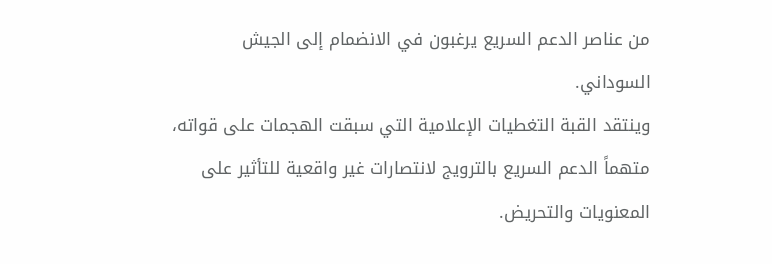من عناصر الدعم السريع يرغبون في الانضمام إلى الجيش السوداني.
وينتقد القبة التغطيات الإعلامية التي سبقت الهجمات على قواته، متهماً الدعم السريع بالترويج لانتصارات غير واقعية للتأثير على المعنويات والتحريض.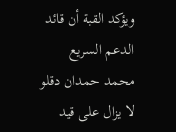ويؤكد القبة أن قائد الدعم السريع محمد حمدان دقلو لا يزال على قيد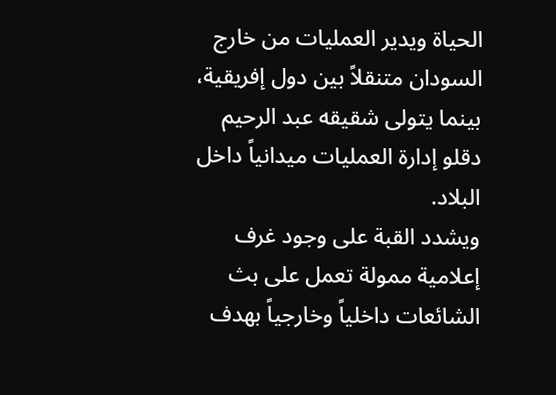الحياة ويدير العمليات من خارج السودان متنقلاً بين دول إفريقية، بينما يتولى شقيقه عبد الرحيم دقلو إدارة العمليات ميدانياً داخل البلاد.
ويشدد القبة على وجود غرف إعلامية ممولة تعمل على بث الشائعات داخلياً وخارجياً بهدف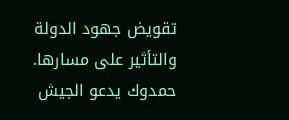تقويض جهود الدولة والتأثير على مسارها.
حمدوك يدعو الجيش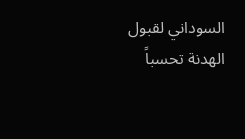السوداني لقبول الهدنة تحسباً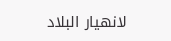لانهيار البلاد